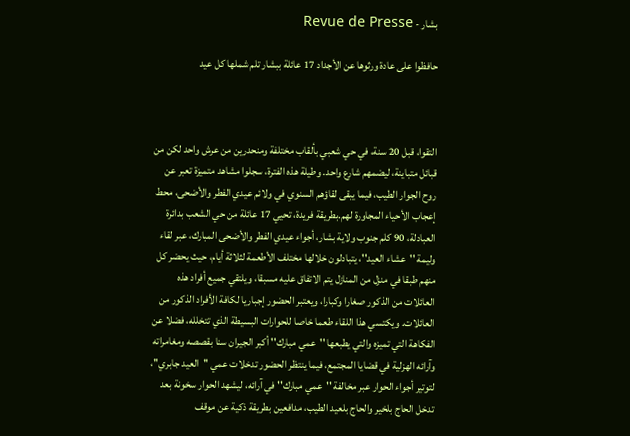بشار - Revue de Presse

حافظوا على عادة ورثوها عن الأجداد 17 عائلة ببشار تلم شملها كل عيد



التقوا، قبل 20 سنة، في حي شعبي بألقاب مختلفة ومنحدرين من عرش واحد لكن من قبائل متباينة، ليضمهم شارع واحد. وطيلة هذه الفترة، سجلوا مشاهد متميزة تعبر عن روح الجوار الطيب، فيما يبقى لقاؤهم السنوي في ولائم عيدي الفطر والأضحى، محط إعجاب الأحياء المجاورة لهم.بطريقة فريدة، تحيي 17 عائلة من حي الشعب بدائرة العبادلة، 90 كلم جنوب ولاية بشار، أجواء عيدي الفطر والأضحى المبارك، عبر لقاء وليمة ''عشاء العيد''، يتبادلون خلالها مختلف الأطعمة لثلاثة أيام، حيث يحضر كل منهم طبقا في منزل من المنازل يتم الاتفاق عليه مسبقا، ويلتقي جميع أفراد هذه العائلات من الذكور صغارا وكبارا، ويعتبر الحضور إجباريا لكافة الأفراد الذكور من العائلات. ويكتسي هذا اللقاء طعما خاصا للحوارات البسيطة الذي تتخلله، فضلا عن الفكاهة التي تميزه والتي يطبعها ''عمي مبارك'' أكبر الجيران سنا بقصصه ومغامراته وآرائه الهزلية في قضايا المجتمع، فيما ينتظر الحضور تدخلات عمي ''العيد جابري''، لتوتير أجواء الحوار عبر مخالفة ''عمي مبارك'' في آرائه، ليشهد الحوار سخونة بعد تدخل الحاج بلخير والحاج بلعيد الطيب، مدافعين بطريقة ذكية عن موقف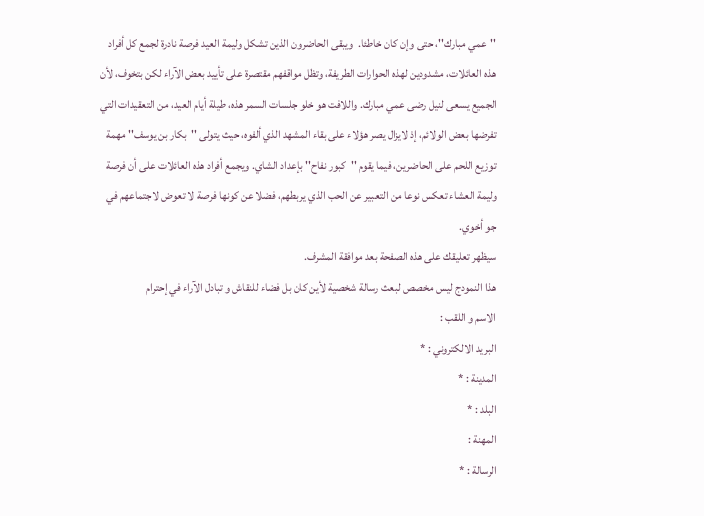''عمي مبارك''، حتى وإن كان خاطئا.  ويبقى الحاضرون الذين تشكل وليمة العيد فرصة نادرة لجمع كل أفراد هذه العائلات، مشدودين لهذه الحوارات الطريفة، وتظل مواقفهم مقتصرة على تأييد بعض الآراء لكن بتخوف، لأن الجميع يسعى لنيل رضى عمي مبارك. واللافت هو خلو جلسات السمر هذه، طيلة أيام العيد، من التعقيدات التي تفرضها بعض الولائم، إذ لايزال يصر هؤلاء على بقاء المشهد الذي ألفوه، حيث يتولى ''بكار بن يوسف'' مهمة توزيع اللحم على الحاضرين، فيما يقوم ''كبور نفاح'' بإعداد الشاي. ويجمع أفراد هذه العائلات على أن فرصة وليمة العشاء تعكس نوعا من التعبير عن الحب الذي يربطهم، فضلا عن كونها فرصة لا تعوض لاجتماعهم في جو أخوي.
سيظهر تعليقك على هذه الصفحة بعد موافقة المشرف.
هذا النمودج ليس مخصص لبعث رسالة شخصية لأين كان بل فضاء للنقاش و تبادل الآراء في إحترام
الاسم و اللقب :
البريد الالكتروني : *
المدينة : *
البلد : *
المهنة :
الرسالة : *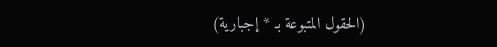(الحقول المتبوعة بـ * إجبارية)